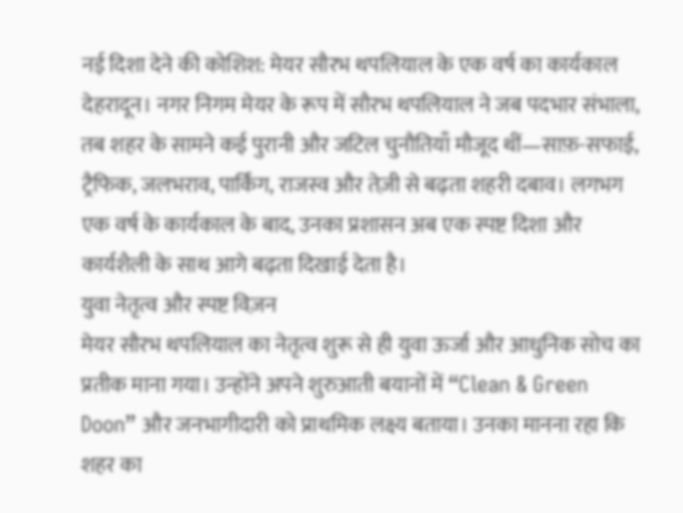नई दिशा देने की कोशिश: मेयर सौरभ थपलियाल के एक वर्ष का कार्यकाल
देहरादून। नगर निगम मेयर के रूप में सौरभ थपलियाल ने जब पदभार संभाला, तब शहर के सामने कई पुरानी और जटिल चुनौतियाँ मौजूद थीं—साफ़-सफाई, ट्रैफिक, जलभराव, पार्किंग, राजस्व और तेज़ी से बढ़ता शहरी दबाव। लगभग एक वर्ष के कार्यकाल के बाद, उनका प्रशासन अब एक स्पष्ट दिशा और कार्यशैली के साथ आगे बढ़ता दिखाई देता है।
युवा नेतृत्व और स्पष्ट विज़न
मेयर सौरभ थपलियाल का नेतृत्व शुरू से ही युवा ऊर्जा और आधुनिक सोच का प्रतीक माना गया। उन्होंने अपने शुरुआती बयानों में “Clean & Green Doon” और जनभागीदारी को प्राथमिक लक्ष्य बताया। उनका मानना रहा कि शहर का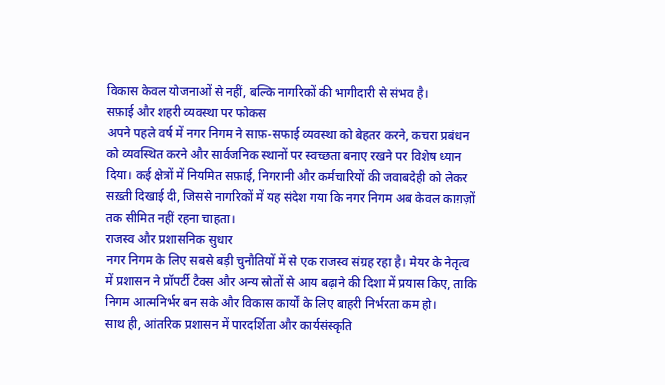विकास केवल योजनाओं से नहीं, बल्कि नागरिकों की भागीदारी से संभव है।
सफ़ाई और शहरी व्यवस्था पर फोकस
अपने पहले वर्ष में नगर निगम ने साफ़-सफाई व्यवस्था को बेहतर करने, कचरा प्रबंधन को व्यवस्थित करने और सार्वजनिक स्थानों पर स्वच्छता बनाए रखने पर विशेष ध्यान दिया। कई क्षेत्रों में नियमित सफ़ाई, निगरानी और कर्मचारियों की जवाबदेही को लेकर सख़्ती दिखाई दी, जिससे नागरिकों में यह संदेश गया कि नगर निगम अब केवल काग़ज़ों तक सीमित नहीं रहना चाहता।
राजस्व और प्रशासनिक सुधार
नगर निगम के लिए सबसे बड़ी चुनौतियों में से एक राजस्व संग्रह रहा है। मेयर के नेतृत्व में प्रशासन ने प्रॉपर्टी टैक्स और अन्य स्रोतों से आय बढ़ाने की दिशा में प्रयास किए, ताकि निगम आत्मनिर्भर बन सके और विकास कार्यों के लिए बाहरी निर्भरता कम हो।
साथ ही, आंतरिक प्रशासन में पारदर्शिता और कार्यसंस्कृति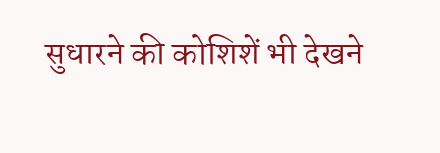सुधारने की कोशिशें भी देखने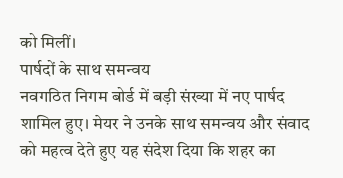को मिलीं।
पार्षदों के साथ समन्वय
नवगठित निगम बोर्ड में बड़ी संख्या में नए पार्षद शामिल हुए। मेयर ने उनके साथ समन्वय और संवाद को महत्व देते हुए यह संदेश दिया कि शहर का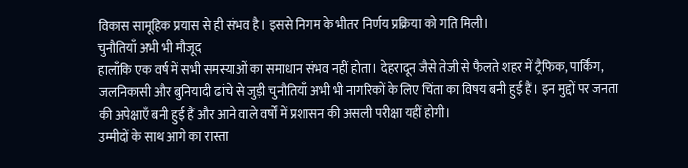विकास सामूहिक प्रयास से ही संभव है। इससे निगम के भीतर निर्णय प्रक्रिया को गति मिली।
चुनौतियाँ अभी भी मौजूद
हालाँकि एक वर्ष में सभी समस्याओं का समाधान संभव नहीं होता। देहरादून जैसे तेजी से फैलते शहर में ट्रैफिक, पार्किंग, जलनिकासी और बुनियादी ढांचे से जुड़ी चुनौतियाँ अभी भी नागरिकों के लिए चिंता का विषय बनी हुई हैं। इन मुद्दों पर जनता की अपेक्षाएँ बनी हुई हैं और आने वाले वर्षों में प्रशासन की असली परीक्षा यहीं होगी।
उम्मीदों के साथ आगे का रास्ता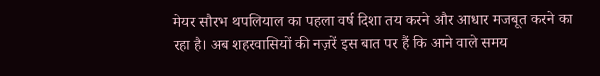मेयर सौरभ थपलियाल का पहला वर्ष दिशा तय करने और आधार मजबूत करने का रहा है। अब शहरवासियों की नज़रें इस बात पर हैं कि आने वाले समय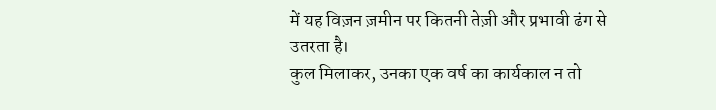में यह विज़न ज़मीन पर कितनी तेज़ी और प्रभावी ढंग से उतरता है।
कुल मिलाकर, उनका एक वर्ष का कार्यकाल न तो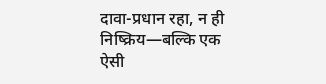दावा-प्रधान रहा, न ही निष्क्रिय—बल्कि एक ऐसी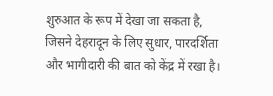शुरुआत के रूप में देखा जा सकता है, जिसने देहरादून के लिए सुधार, पारदर्शिता और भागीदारी की बात को केंद्र में रखा है।